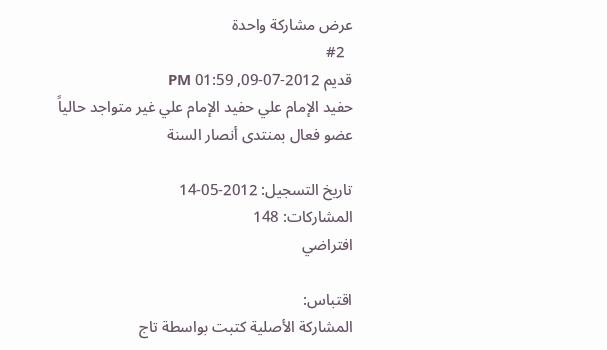عرض مشاركة واحدة
  #2
قديم 2012-07-09, 01:59 PM
حفيد الإمام علي حفيد الإمام علي غير متواجد حالياً
عضو فعال بمنتدى أنصار السنة

تاريخ التسجيل: 2012-05-14
المشاركات: 148
افتراضي

اقتباس:
المشاركة الأصلية كتبت بواسطة تاج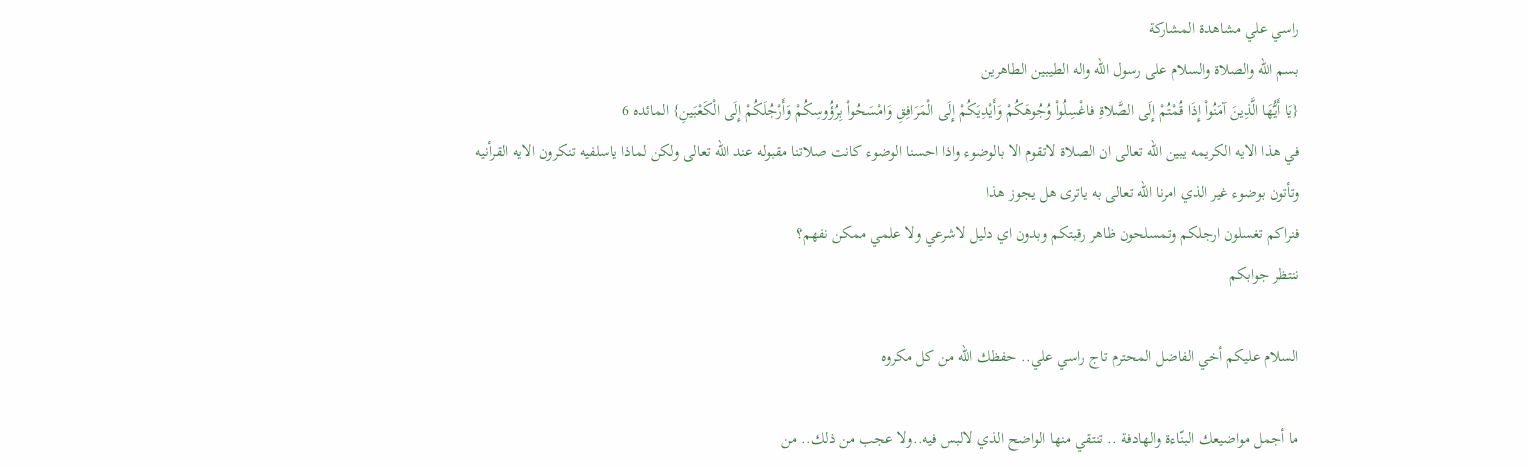راسي علي مشاهدة المشاركة
بسم الله والصلاة والسلام على رسول الله واله الطيبين الطاهرين
{يَا أَيُّهَا الَّذِينَ آمَنُواْ إِذَا قُمْتُمْ إِلَى الصَّلاةِ فاغْسِلُواْ وُجُوهَكُمْ وَأَيْدِيَكُمْ إِلَى الْمَرَافِقِ وَامْسَحُواْ بِرُؤُوسِكُمْ وَأَرْجُلَكُمْ إِلَى الْكَعْبَينِ} المائده 6
في هذا الايه الكريمه يبين الله تعالى ان الصلاة لاتقوم الا بالوضوء واذا احسنا الوضوء كانت صلاتنا مقبوله عند الله تعالى ولكن لماذا ياسلفيه تنكرون الايه القرأنيه وتأتون بوضوء غير الذي امرنا الله تعالى به ياترى هل يجوز هذا
فنراكم تغسلون ارجلكم وتمسلحون ظاهر رقبتكم وبدون اي دليل لاشرعي ولا علمي ممكن نفهم؟
ننتظر جوابكم

السلام عليكم أخي الفاضل المحترم تاج راسي علي.. حفظك الله من كل مكروه

ما أجمل مواضيعك البنّاءة والهادفة .. تنتقي منها الواضح الذي لالبس فيه..ولا عجب من ذلك.. من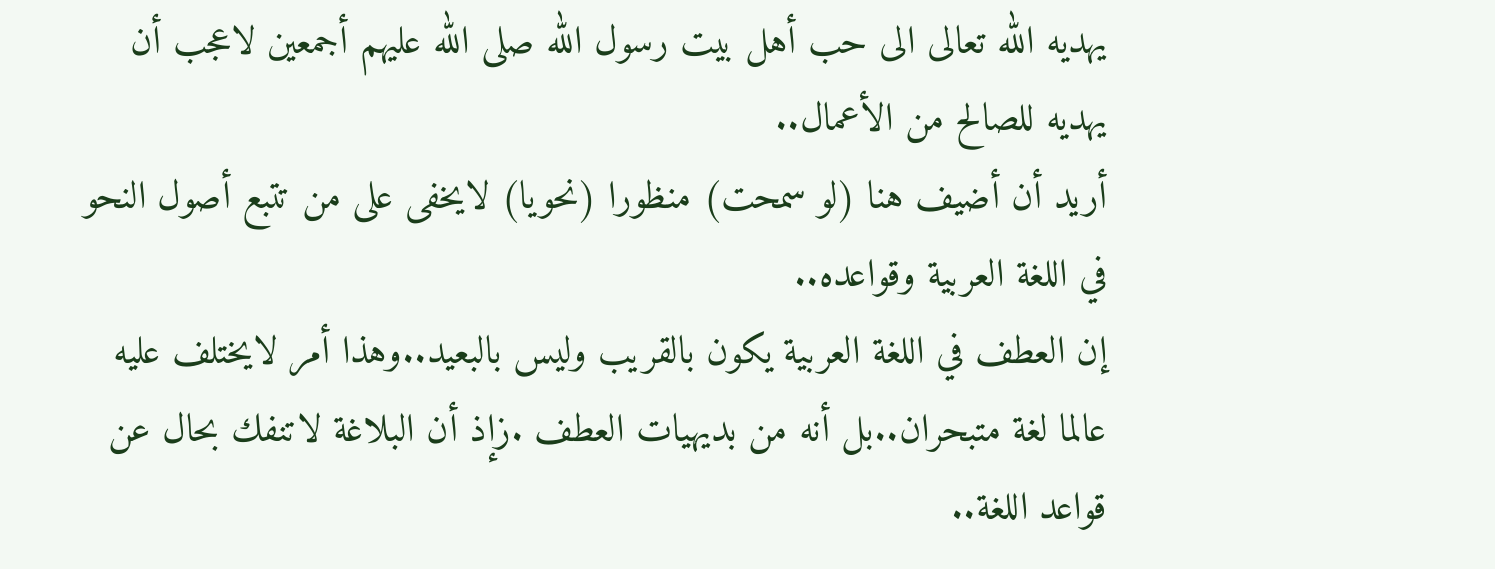يهديه الله تعالى الى حب أهل بيت رسول الله صلى الله عليهم أجمعين لاعجب أن يهديه للصالح من الأعمال..
أريد أن أضيف هنا (لو سمحت) منظورا (نحويا) لايخفى على من تتبع أصول النحو في اللغة العربية وقواعده..
إن العطف في اللغة العربية يكون بالقريب وليس بالبعيد..وهذا أمر لايختلف عليه عالما لغة متبحران..بل أنه من بديهيات العطف .زإذ أن البلاغة لاتنفك بحال عن قواعد اللغة..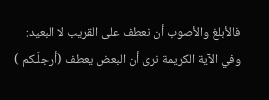فالأبلغ والأصوب أن نعطف على القريب لا البعيد:
وفي الآية الكريمة نرى أن البعض يعطف (أرجلَـكم )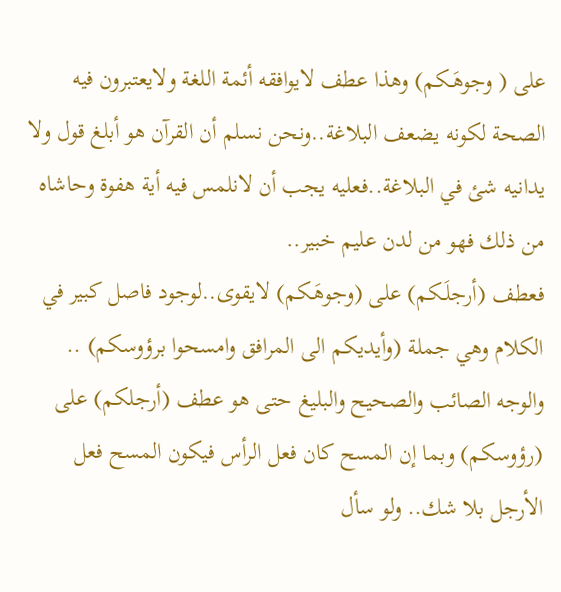على ( وجوهَـكم) وهذا عطف لايوافقه أئمة اللغة ولايعتبرون فيه الصحة لكونه يضعف البلاغة..ونحن نسلم أن القرآن هو أبلغ قول ولا يدانيه شئ في البلاغة..فعليه يجب أن لانلمس فيه أية هفوة وحاشاه من ذلك فهو من لدن عليم خبير..
فعطف (أرجلَـكم) على (وجوهَـكم) لايقوى..لوجود فاصل كبير في الكلام وهي جملة (وأيديكم الى المرافق وامسحوا برؤوسكم) ..
والوجه الصائب والصحيح والبليغ حتى هو عطف (أرجلكم) على (رؤوسكم) وبما إن المسح كان فعل الرأس فيكون المسح فعل الأرجل بلا شك.. ولو سأل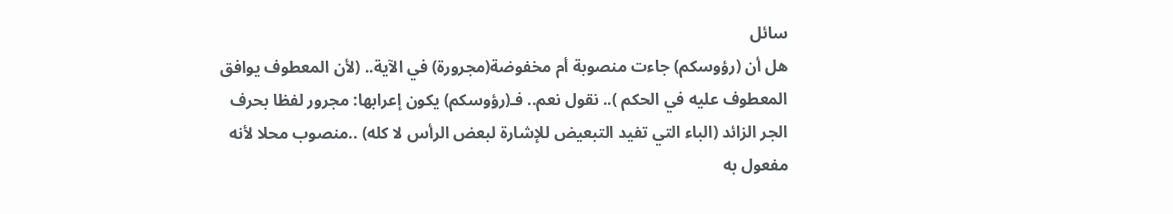سائل
هل أن (رؤوسكم) جاءت منصوبة أم مخفوضة(مجرورة) في الآية.. (لأن المعطوف يوافق المعطوف عليه في الحكم ).. نقول نعم.. فـ(رؤوسكم) يكون إعرابها: مجرور لفظا بحرف الجر الزائد (الباء التي تفيد التبعيض للإشارة لبعض الرأس لا كله) ..منصوب محلا لأنه مفعول به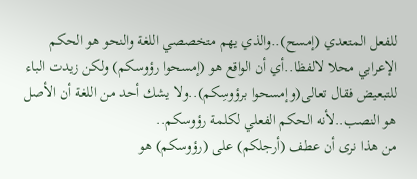للفعل المتعدي (إمسح)..والذي يهم متخصصي اللغة والنحو هو الحكم الإعرابي محلا لالفظا..أي أن الواقع هو (إمسحوا رؤوسكم) ولكن زيدت الباء للتبعيض فقال تعالى(وإمسحوا برؤوسِكم)..ولا يشك أحد من اللغة أن الأصل هو النصب..لأنه الحكم الفعلي لكلمة رؤوسكم..
من هذا نرى أن عطف (أرجلكم) على (رؤوسكم) هو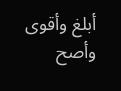أبلغ وأقوى وأصح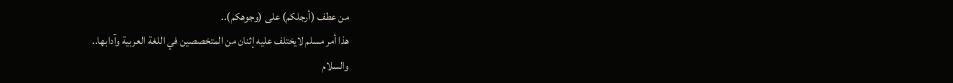من عطف (أرجلكم) على (وجوهكم)..
هذا أمر مسلم لايختلف عليه إثنان من المتخصصين في اللغة العربية وآدابها..
والسلام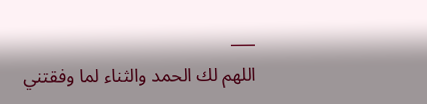___
اللهم لك الحمد والثناء لما وفقتني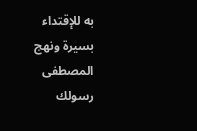به للإقتداء بسيرة ونهج المصطفى رسولك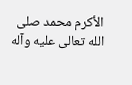الأكرم محمد صلى الله تعالى عليه وآله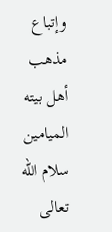وإتباع مذهب أهل بيته الميامين سلام الله تعالى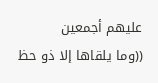عليهم أجمعين
((وما يلقاها إلا ذو حظ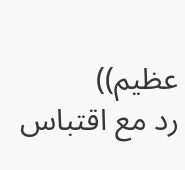عظيم))
رد مع اقتباس